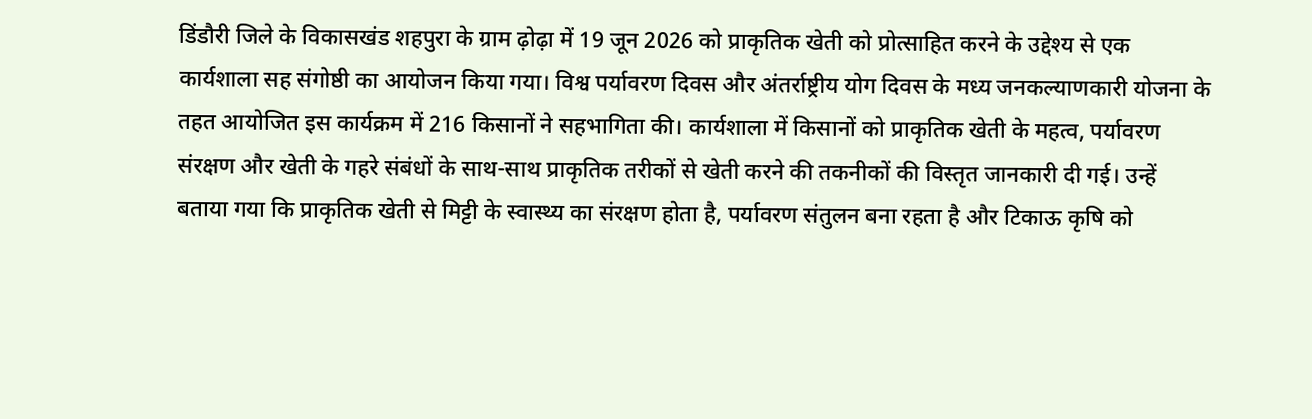डिंडौरी जिले के विकासखंड शहपुरा के ग्राम ढ़ोढ़ा में 19 जून 2026 को प्राकृतिक खेती को प्रोत्साहित करने के उद्देश्य से एक कार्यशाला सह संगोष्ठी का आयोजन किया गया। विश्व पर्यावरण दिवस और अंतर्राष्ट्रीय योग दिवस के मध्य जनकल्याणकारी योजना के तहत आयोजित इस कार्यक्रम में 216 किसानों ने सहभागिता की। कार्यशाला में किसानों को प्राकृतिक खेती के महत्व, पर्यावरण संरक्षण और खेती के गहरे संबंधों के साथ-साथ प्राकृतिक तरीकों से खेती करने की तकनीकों की विस्तृत जानकारी दी गई। उन्हें बताया गया कि प्राकृतिक खेती से मिट्टी के स्वास्थ्य का संरक्षण होता है, पर्यावरण संतुलन बना रहता है और टिकाऊ कृषि को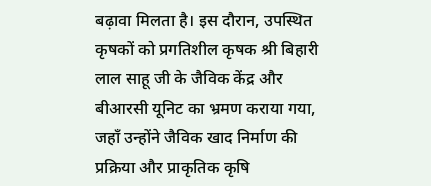बढ़ावा मिलता है। इस दौरान, उपस्थित कृषकों को प्रगतिशील कृषक श्री बिहारी लाल साहू जी के जैविक केंद्र और बीआरसी यूनिट का भ्रमण कराया गया, जहाँ उन्होंने जैविक खाद निर्माण की प्रक्रिया और प्राकृतिक कृषि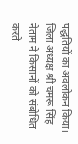पद्धतियों का अवलोकन किया। जिला अध्यक्ष श्री चमरू सिंह नेताम ने किसानों को संबोधित करते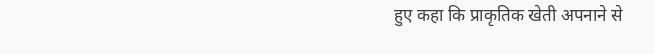हुए कहा कि प्राकृतिक खेती अपनाने से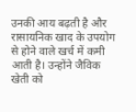उनकी आय बढ़ती है और रासायनिक खाद के उपयोग से होने वाले खर्च में कमी आती है। उन्होंने जैविक खेती को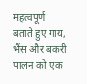महत्वपूर्ण बताते हुए गाय, भैंस और बकरी पालन को एक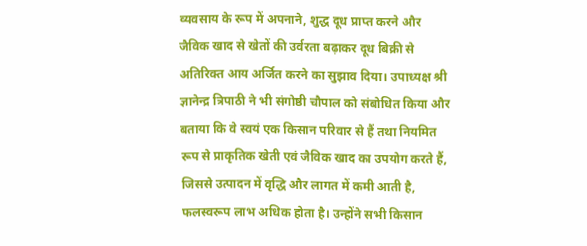व्यवसाय के रूप में अपनाने, शुद्ध दूध प्राप्त करने और जैविक खाद से खेतों की उर्वरता बढ़ाकर दूध बिक्री से अतिरिक्त आय अर्जित करने का सुझाव दिया। उपाध्यक्ष श्री ज्ञानेन्द्र त्रिपाठी ने भी संगोष्ठी चौपाल को संबोधित किया और बताया कि वे स्वयं एक किसान परिवार से हैं तथा नियमित रूप से प्राकृतिक खेती एवं जैविक खाद का उपयोग करते हैं, जिससे उत्पादन में वृद्धि और लागत में कमी आती है, फलस्वरूप लाभ अधिक होता है। उन्होंने सभी किसान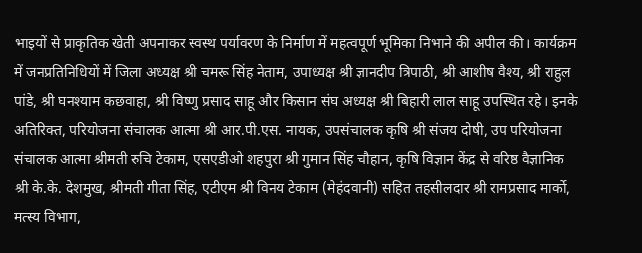भाइयों से प्राकृतिक खेती अपनाकर स्वस्थ पर्यावरण के निर्माण में महत्वपूर्ण भूमिका निभाने की अपील की। कार्यक्रम में जनप्रतिनिधियों में जिला अध्यक्ष श्री चमरू सिंह नेताम, उपाध्यक्ष श्री ज्ञानदीप त्रिपाठी, श्री आशीष वैश्य, श्री राहुल पांडे, श्री घनश्याम कछवाहा, श्री विष्णु प्रसाद साहू और किसान संघ अध्यक्ष श्री बिहारी लाल साहू उपस्थित रहे। इनके अतिरिक्त, परियोजना संचालक आत्मा श्री आर.पी.एस. नायक, उपसंचालक कृषि श्री संजय दोषी, उप परियोजना संचालक आत्मा श्रीमती रुचि टेकाम, एसएडीओ शहपुरा श्री गुमान सिंह चौहान, कृषि विज्ञान केंद्र से वरिष्ठ वैज्ञानिक श्री के.के. देशमुख, श्रीमती गीता सिंह, एटीएम श्री विनय टेकाम (मेहंदवानी) सहित तहसीलदार श्री रामप्रसाद मार्को, मत्स्य विभाग,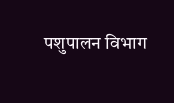पशुपालन विभाग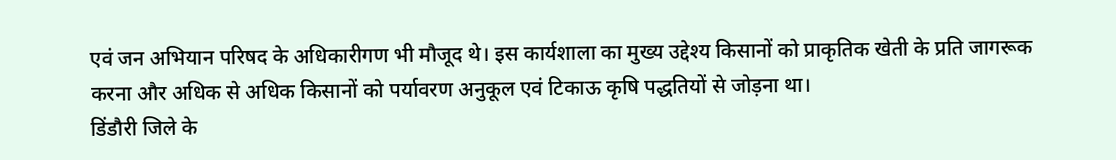एवं जन अभियान परिषद के अधिकारीगण भी मौजूद थे। इस कार्यशाला का मुख्य उद्देश्य किसानों को प्राकृतिक खेती के प्रति जागरूक करना और अधिक से अधिक किसानों को पर्यावरण अनुकूल एवं टिकाऊ कृषि पद्धतियों से जोड़ना था।
डिंडौरी जिले के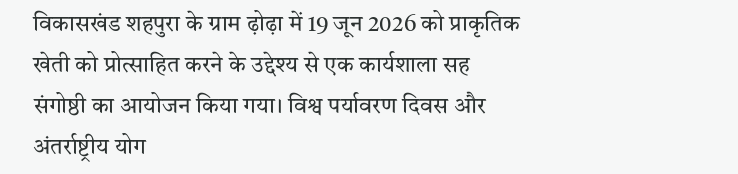विकासखंड शहपुरा के ग्राम ढ़ोढ़ा में 19 जून 2026 को प्राकृतिक खेती को प्रोत्साहित करने के उद्देश्य से एक कार्यशाला सह संगोष्ठी का आयोजन किया गया। विश्व पर्यावरण दिवस और अंतर्राष्ट्रीय योग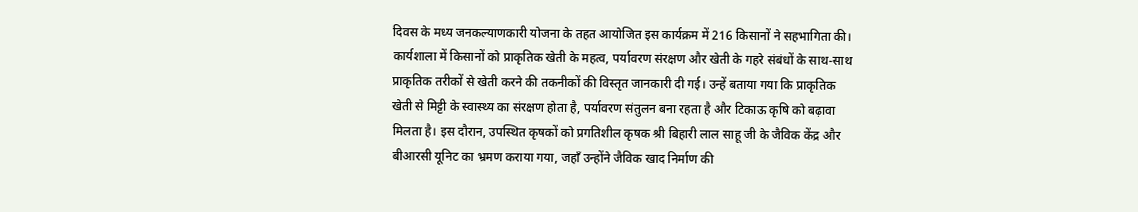दिवस के मध्य जनकल्याणकारी योजना के तहत आयोजित इस कार्यक्रम में 216 किसानों ने सहभागिता की। कार्यशाला में किसानों को प्राकृतिक खेती के महत्व, पर्यावरण संरक्षण और खेती के गहरे संबंधों के साथ-साथ प्राकृतिक तरीकों से खेती करने की तकनीकों की विस्तृत जानकारी दी गई। उन्हें बताया गया कि प्राकृतिक खेती से मिट्टी के स्वास्थ्य का संरक्षण होता है, पर्यावरण संतुलन बना रहता है और टिकाऊ कृषि को बढ़ावा मिलता है। इस दौरान, उपस्थित कृषकों को प्रगतिशील कृषक श्री बिहारी लाल साहू जी के जैविक केंद्र और बीआरसी यूनिट का भ्रमण कराया गया, जहाँ उन्होंने जैविक खाद निर्माण की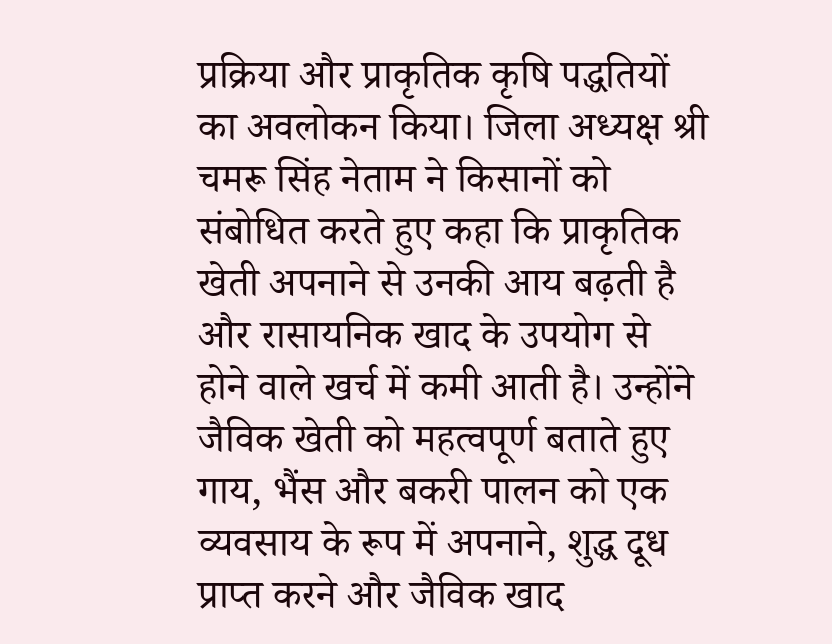प्रक्रिया और प्राकृतिक कृषि पद्धतियों का अवलोकन किया। जिला अध्यक्ष श्री चमरू सिंह नेताम ने किसानों को संबोधित करते हुए कहा कि प्राकृतिक खेती अपनाने से उनकी आय बढ़ती है और रासायनिक खाद के उपयोग से होने वाले खर्च में कमी आती है। उन्होंने जैविक खेती को महत्वपूर्ण बताते हुए गाय, भैंस और बकरी पालन को एक व्यवसाय के रूप में अपनाने, शुद्ध दूध प्राप्त करने और जैविक खाद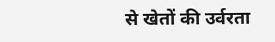से खेतों की उर्वरता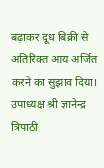बढ़ाकर दूध बिक्री से अतिरिक्त आय अर्जित करने का सुझाव दिया। उपाध्यक्ष श्री ज्ञानेन्द्र त्रिपाठी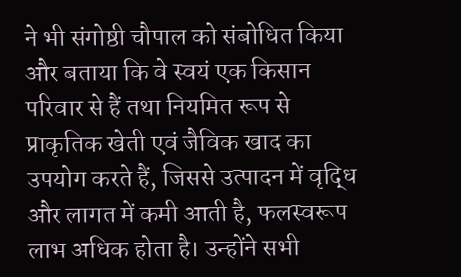ने भी संगोष्ठी चौपाल को संबोधित किया और बताया कि वे स्वयं एक किसान परिवार से हैं तथा नियमित रूप से प्राकृतिक खेती एवं जैविक खाद का उपयोग करते हैं, जिससे उत्पादन में वृद्धि और लागत में कमी आती है, फलस्वरूप लाभ अधिक होता है। उन्होंने सभी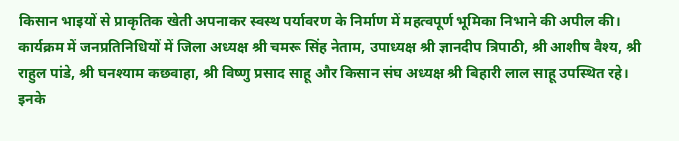किसान भाइयों से प्राकृतिक खेती अपनाकर स्वस्थ पर्यावरण के निर्माण में महत्वपूर्ण भूमिका निभाने की अपील की। कार्यक्रम में जनप्रतिनिधियों में जिला अध्यक्ष श्री चमरू सिंह नेताम, उपाध्यक्ष श्री ज्ञानदीप त्रिपाठी, श्री आशीष वैश्य, श्री राहुल पांडे, श्री घनश्याम कछवाहा, श्री विष्णु प्रसाद साहू और किसान संघ अध्यक्ष श्री बिहारी लाल साहू उपस्थित रहे। इनके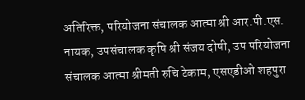अतिरिक्त, परियोजना संचालक आत्मा श्री आर.पी.एस. नायक, उपसंचालक कृषि श्री संजय दोषी, उप परियोजना संचालक आत्मा श्रीमती रुचि टेकाम, एसएडीओ शहपुरा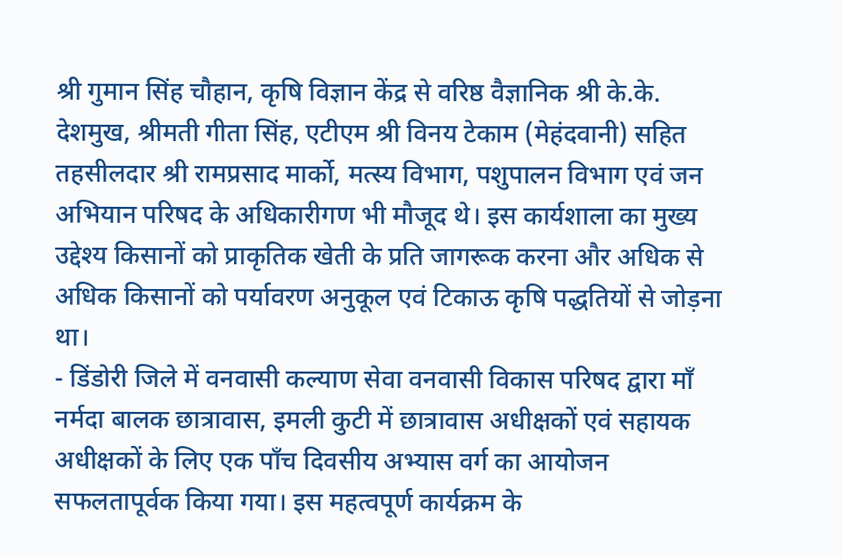श्री गुमान सिंह चौहान, कृषि विज्ञान केंद्र से वरिष्ठ वैज्ञानिक श्री के.के. देशमुख, श्रीमती गीता सिंह, एटीएम श्री विनय टेकाम (मेहंदवानी) सहित तहसीलदार श्री रामप्रसाद मार्को, मत्स्य विभाग, पशुपालन विभाग एवं जन अभियान परिषद के अधिकारीगण भी मौजूद थे। इस कार्यशाला का मुख्य उद्देश्य किसानों को प्राकृतिक खेती के प्रति जागरूक करना और अधिक से अधिक किसानों को पर्यावरण अनुकूल एवं टिकाऊ कृषि पद्धतियों से जोड़ना था।
- डिंडोरी जिले में वनवासी कल्याण सेवा वनवासी विकास परिषद द्वारा माँ नर्मदा बालक छात्रावास, इमली कुटी में छात्रावास अधीक्षकों एवं सहायक अधीक्षकों के लिए एक पाँच दिवसीय अभ्यास वर्ग का आयोजन सफलतापूर्वक किया गया। इस महत्वपूर्ण कार्यक्रम के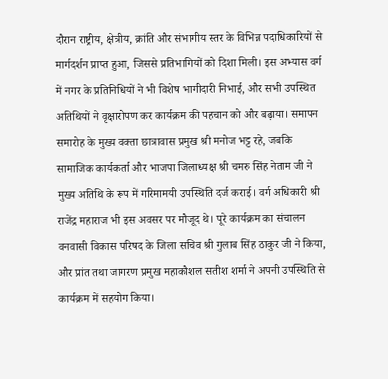दौरान राष्ट्रीय, क्षेत्रीय, क्रांति और संभागीय स्तर के विभिन्न पदाधिकारियों से मार्गदर्शन प्राप्त हुआ, जिससे प्रतिभागियों को दिशा मिली। इस अभ्यास वर्ग में नगर के प्रतिनिधियों ने भी विशेष भागीदारी निभाई, और सभी उपस्थित अतिथियों ने वृक्षारोपण कर कार्यक्रम की पहचान को और बढ़ाया। समापन समारोह के मुख्य वक्ता छात्रावास प्रमुख श्री मनोज भट्ट रहे, जबकि सामाजिक कार्यकर्ता और भाजपा जिलाध्यक्ष श्री चमरु सिंह नेताम जी ने मुख्य अतिथि के रूप में गरिमामयी उपस्थिति दर्ज कराई। वर्ग अधिकारी श्री राजेंद्र महाराज भी इस अवसर पर मौजूद थे। पूरे कार्यक्रम का संचालन वनवासी विकास परिषद के जिला सचिव श्री गुलाब सिंह ठाकुर जी ने किया, और प्रांत तथा जागरण प्रमुख महाकौशल सतीश शर्मा ने अपनी उपस्थिति से कार्यक्रम में सहयोग किया।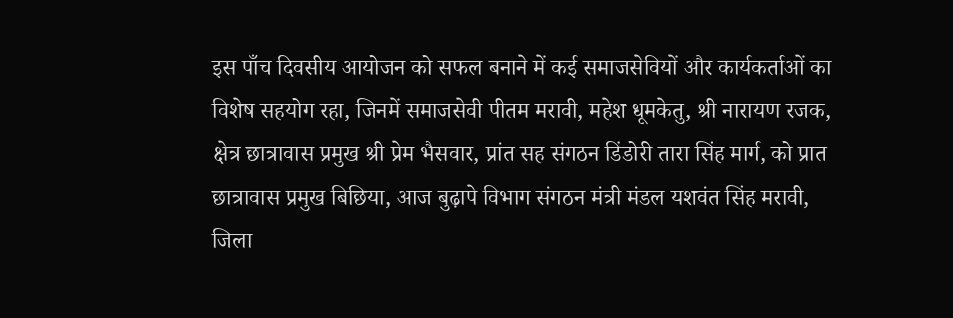इस पाँच दिवसीय आयोजन को सफल बनाने में कई समाजसेवियों और कार्यकर्ताओं का विशेष सहयोग रहा, जिनमें समाजसेवी पीतम मरावी, महेश धूमकेतु, श्री नारायण रजक, क्षेत्र छात्रावास प्रमुख श्री प्रेम भैसवार, प्रांत सह संगठन डिंडोरी तारा सिंह मार्ग, को प्रात छात्रावास प्रमुख बिछिया, आज बुढ़ापे विभाग संगठन मंत्री मंडल यशवंत सिंह मरावी, जिला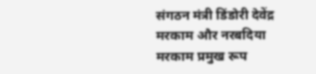संगठन मंत्री डिंडोरी देवेंद्र मरकाम और नरबदिया मरकाम प्रमुख रूप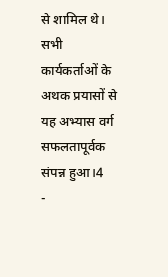से शामिल थे। सभी कार्यकर्ताओं के अथक प्रयासों से यह अभ्यास वर्ग सफलतापूर्वक संपन्न हुआ।4
-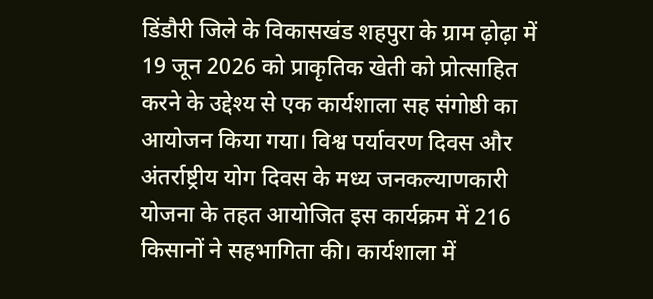डिंडौरी जिले के विकासखंड शहपुरा के ग्राम ढ़ोढ़ा में 19 जून 2026 को प्राकृतिक खेती को प्रोत्साहित करने के उद्देश्य से एक कार्यशाला सह संगोष्ठी का आयोजन किया गया। विश्व पर्यावरण दिवस और अंतर्राष्ट्रीय योग दिवस के मध्य जनकल्याणकारी योजना के तहत आयोजित इस कार्यक्रम में 216 किसानों ने सहभागिता की। कार्यशाला में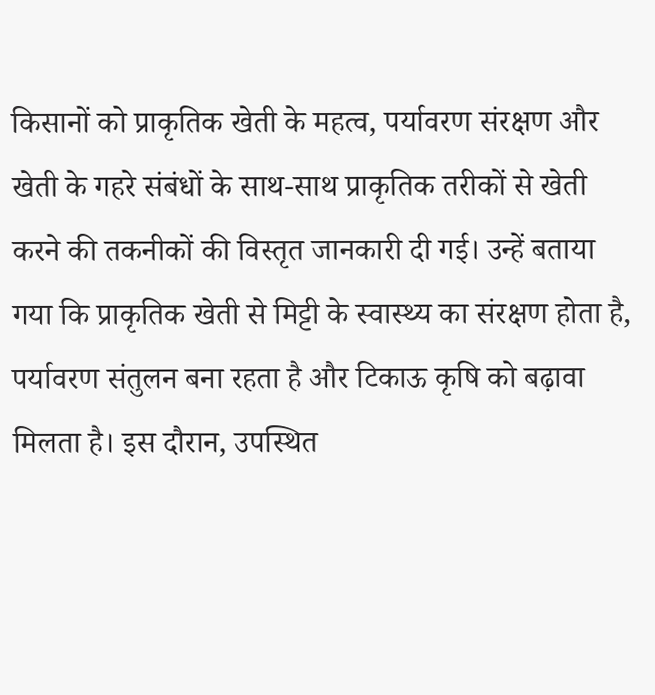किसानों को प्राकृतिक खेती के महत्व, पर्यावरण संरक्षण और खेती के गहरे संबंधों के साथ-साथ प्राकृतिक तरीकों से खेती करने की तकनीकों की विस्तृत जानकारी दी गई। उन्हें बताया गया कि प्राकृतिक खेती से मिट्टी के स्वास्थ्य का संरक्षण होता है, पर्यावरण संतुलन बना रहता है और टिकाऊ कृषि को बढ़ावा मिलता है। इस दौरान, उपस्थित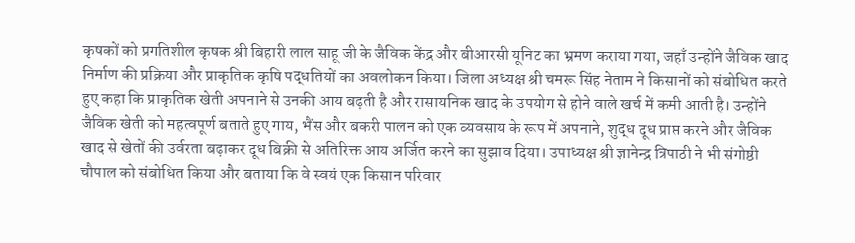कृषकों को प्रगतिशील कृषक श्री बिहारी लाल साहू जी के जैविक केंद्र और बीआरसी यूनिट का भ्रमण कराया गया, जहाँ उन्होंने जैविक खाद निर्माण की प्रक्रिया और प्राकृतिक कृषि पद्धतियों का अवलोकन किया। जिला अध्यक्ष श्री चमरू सिंह नेताम ने किसानों को संबोधित करते हुए कहा कि प्राकृतिक खेती अपनाने से उनकी आय बढ़ती है और रासायनिक खाद के उपयोग से होने वाले खर्च में कमी आती है। उन्होंने जैविक खेती को महत्वपूर्ण बताते हुए गाय, भैंस और बकरी पालन को एक व्यवसाय के रूप में अपनाने, शुद्ध दूध प्राप्त करने और जैविक खाद से खेतों की उर्वरता बढ़ाकर दूध बिक्री से अतिरिक्त आय अर्जित करने का सुझाव दिया। उपाध्यक्ष श्री ज्ञानेन्द्र त्रिपाठी ने भी संगोष्ठी चौपाल को संबोधित किया और बताया कि वे स्वयं एक किसान परिवार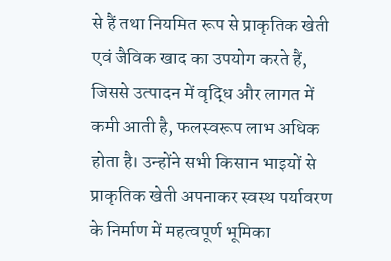से हैं तथा नियमित रूप से प्राकृतिक खेती एवं जैविक खाद का उपयोग करते हैं, जिससे उत्पादन में वृद्धि और लागत में कमी आती है, फलस्वरूप लाभ अधिक होता है। उन्होंने सभी किसान भाइयों से प्राकृतिक खेती अपनाकर स्वस्थ पर्यावरण के निर्माण में महत्वपूर्ण भूमिका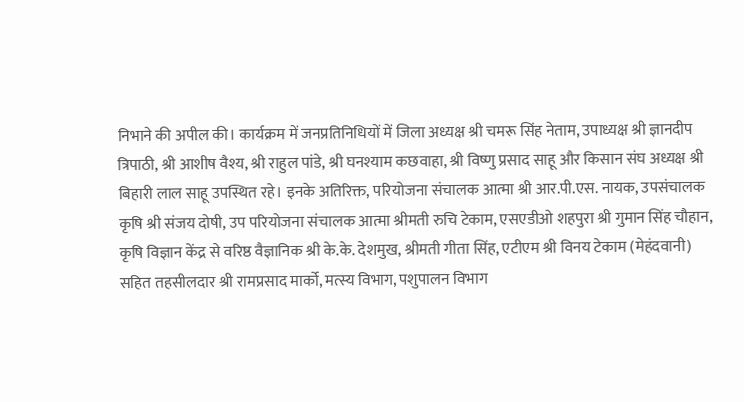निभाने की अपील की। कार्यक्रम में जनप्रतिनिधियों में जिला अध्यक्ष श्री चमरू सिंह नेताम, उपाध्यक्ष श्री ज्ञानदीप त्रिपाठी, श्री आशीष वैश्य, श्री राहुल पांडे, श्री घनश्याम कछवाहा, श्री विष्णु प्रसाद साहू और किसान संघ अध्यक्ष श्री बिहारी लाल साहू उपस्थित रहे। इनके अतिरिक्त, परियोजना संचालक आत्मा श्री आर.पी.एस. नायक, उपसंचालक कृषि श्री संजय दोषी, उप परियोजना संचालक आत्मा श्रीमती रुचि टेकाम, एसएडीओ शहपुरा श्री गुमान सिंह चौहान, कृषि विज्ञान केंद्र से वरिष्ठ वैज्ञानिक श्री के.के. देशमुख, श्रीमती गीता सिंह, एटीएम श्री विनय टेकाम (मेहंदवानी) सहित तहसीलदार श्री रामप्रसाद मार्को, मत्स्य विभाग, पशुपालन विभाग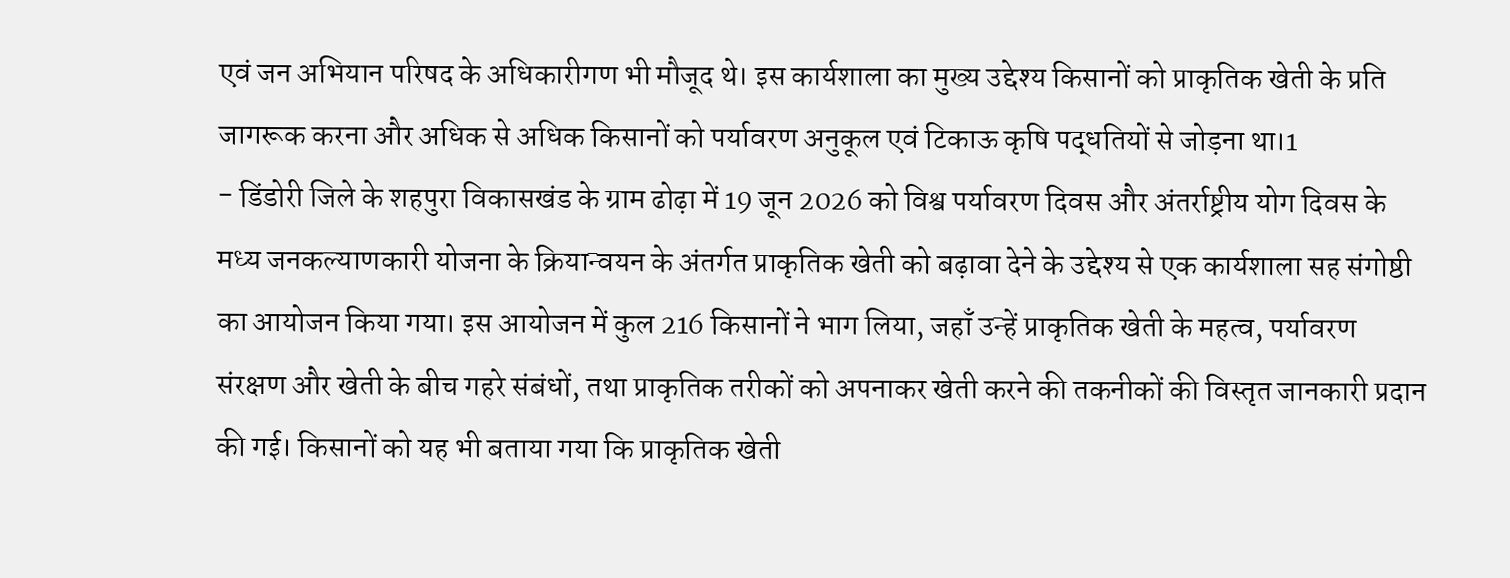एवं जन अभियान परिषद के अधिकारीगण भी मौजूद थे। इस कार्यशाला का मुख्य उद्देश्य किसानों को प्राकृतिक खेती के प्रति जागरूक करना और अधिक से अधिक किसानों को पर्यावरण अनुकूल एवं टिकाऊ कृषि पद्धतियों से जोड़ना था।1
- डिंडोरी जिले के शहपुरा विकासखंड के ग्राम ढोढ़ा में 19 जून 2026 को विश्व पर्यावरण दिवस और अंतर्राष्ट्रीय योग दिवस के मध्य जनकल्याणकारी योजना के क्रियान्वयन के अंतर्गत प्राकृतिक खेती को बढ़ावा देने के उद्देश्य से एक कार्यशाला सह संगोष्ठी का आयोजन किया गया। इस आयोजन में कुल 216 किसानों ने भाग लिया, जहाँ उन्हें प्राकृतिक खेती के महत्व, पर्यावरण संरक्षण और खेती के बीच गहरे संबंधों, तथा प्राकृतिक तरीकों को अपनाकर खेती करने की तकनीकों की विस्तृत जानकारी प्रदान की गई। किसानों को यह भी बताया गया कि प्राकृतिक खेती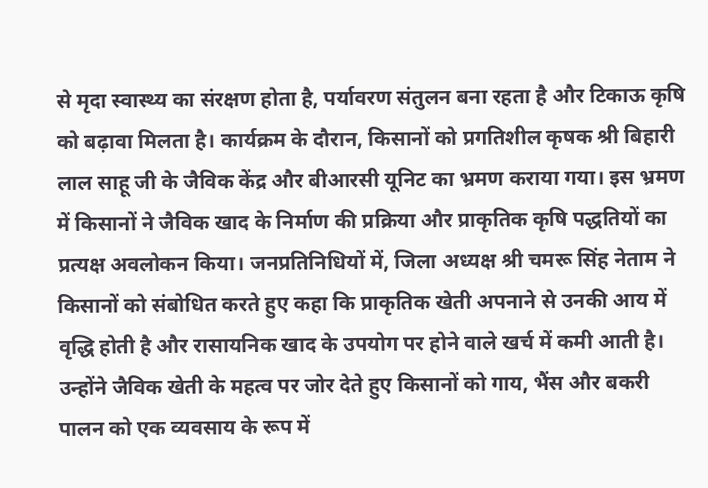से मृदा स्वास्थ्य का संरक्षण होता है, पर्यावरण संतुलन बना रहता है और टिकाऊ कृषि को बढ़ावा मिलता है। कार्यक्रम के दौरान, किसानों को प्रगतिशील कृषक श्री बिहारी लाल साहू जी के जैविक केंद्र और बीआरसी यूनिट का भ्रमण कराया गया। इस भ्रमण में किसानों ने जैविक खाद के निर्माण की प्रक्रिया और प्राकृतिक कृषि पद्धतियों का प्रत्यक्ष अवलोकन किया। जनप्रतिनिधियों में, जिला अध्यक्ष श्री चमरू सिंह नेताम ने किसानों को संबोधित करते हुए कहा कि प्राकृतिक खेती अपनाने से उनकी आय में वृद्धि होती है और रासायनिक खाद के उपयोग पर होने वाले खर्च में कमी आती है। उन्होंने जैविक खेती के महत्व पर जोर देते हुए किसानों को गाय, भैंस और बकरी पालन को एक व्यवसाय के रूप में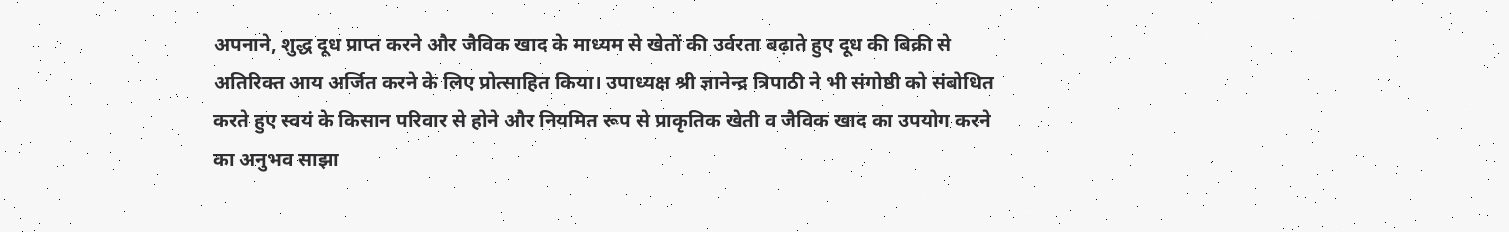अपनाने, शुद्ध दूध प्राप्त करने और जैविक खाद के माध्यम से खेतों की उर्वरता बढ़ाते हुए दूध की बिक्री से अतिरिक्त आय अर्जित करने के लिए प्रोत्साहित किया। उपाध्यक्ष श्री ज्ञानेन्द्र त्रिपाठी ने भी संगोष्ठी को संबोधित करते हुए स्वयं के किसान परिवार से होने और नियमित रूप से प्राकृतिक खेती व जैविक खाद का उपयोग करने का अनुभव साझा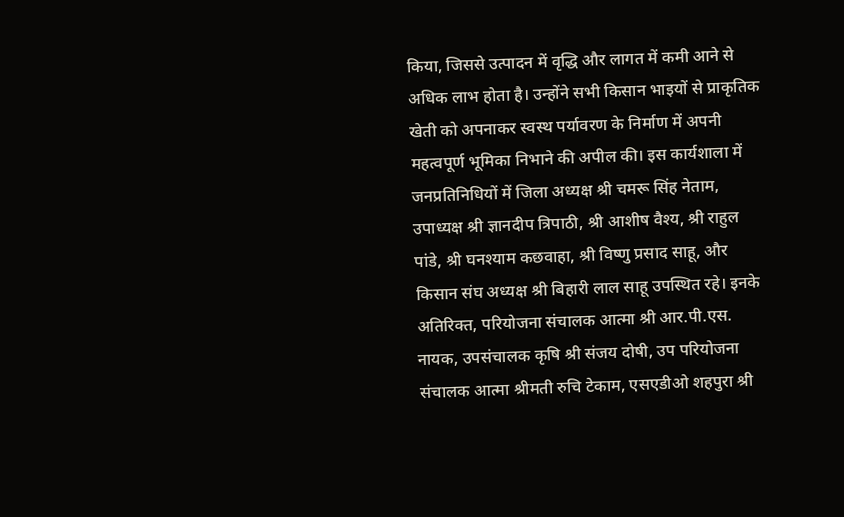किया, जिससे उत्पादन में वृद्धि और लागत में कमी आने से अधिक लाभ होता है। उन्होंने सभी किसान भाइयों से प्राकृतिक खेती को अपनाकर स्वस्थ पर्यावरण के निर्माण में अपनी महत्वपूर्ण भूमिका निभाने की अपील की। इस कार्यशाला में जनप्रतिनिधियों में जिला अध्यक्ष श्री चमरू सिंह नेताम, उपाध्यक्ष श्री ज्ञानदीप त्रिपाठी, श्री आशीष वैश्य, श्री राहुल पांडे, श्री घनश्याम कछवाहा, श्री विष्णु प्रसाद साहू, और किसान संघ अध्यक्ष श्री बिहारी लाल साहू उपस्थित रहे। इनके अतिरिक्त, परियोजना संचालक आत्मा श्री आर.पी.एस. नायक, उपसंचालक कृषि श्री संजय दोषी, उप परियोजना संचालक आत्मा श्रीमती रुचि टेकाम, एसएडीओ शहपुरा श्री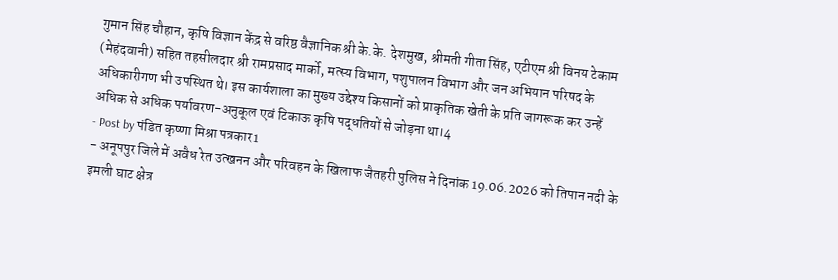गुमान सिंह चौहान, कृषि विज्ञान केंद्र से वरिष्ठ वैज्ञानिक श्री के.के. देशमुख, श्रीमती गीता सिंह, एटीएम श्री विनय टेकाम (मेहंदवानी) सहित तहसीलदार श्री रामप्रसाद मार्को, मत्स्य विभाग, पशुपालन विभाग और जन अभियान परिषद के अधिकारीगण भी उपस्थित थे। इस कार्यशाला का मुख्य उद्देश्य किसानों को प्राकृतिक खेती के प्रति जागरूक कर उन्हें अधिक से अधिक पर्यावरण-अनुकूल एवं टिकाऊ कृषि पद्धतियों से जोड़ना था।4
- Post by पंडित कृष्णा मिश्रा पत्रकार1
- अनूपपुर जिले में अवैध रेत उत्खनन और परिवहन के खिलाफ जैतहरी पुलिस ने दिनांक 19.06.2026 को तिपान नदी के इमली घाट क्षेत्र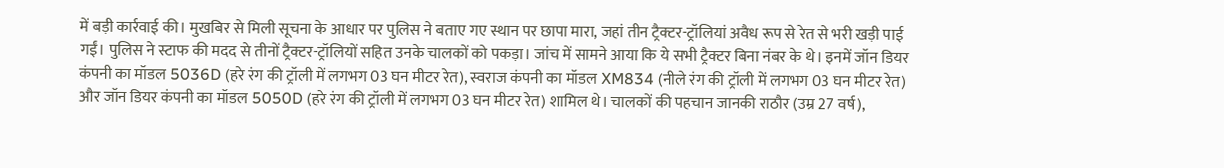में बड़ी कार्रवाई की। मुखबिर से मिली सूचना के आधार पर पुलिस ने बताए गए स्थान पर छापा मारा, जहां तीन ट्रैक्टर-ट्रॉलियां अवैध रूप से रेत से भरी खड़ी पाई गईं। पुलिस ने स्टाफ की मदद से तीनों ट्रैक्टर-ट्रॉलियों सहित उनके चालकों को पकड़ा। जांच में सामने आया कि ये सभी ट्रैक्टर बिना नंबर के थे। इनमें जॉन डियर कंपनी का मॉडल 5036D (हरे रंग की ट्रॉली में लगभग 03 घन मीटर रेत), स्वराज कंपनी का मॉडल XM834 (नीले रंग की ट्रॉली में लगभग 03 घन मीटर रेत) और जॉन डियर कंपनी का मॉडल 5050D (हरे रंग की ट्रॉली में लगभग 03 घन मीटर रेत) शामिल थे। चालकों की पहचान जानकी राठौर (उम्र 27 वर्ष),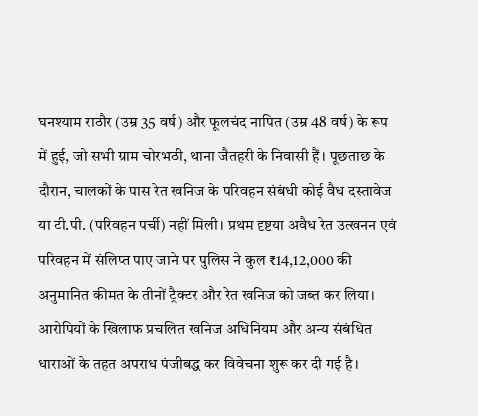घनश्याम राठौर (उम्र 35 वर्ष) और फूलचंद नापित (उम्र 48 वर्ष) के रूप में हुई, जो सभी ग्राम चोरभठी, थाना जैतहरी के निवासी हैं। पूछताछ के दौरान, चालकों के पास रेत खनिज के परिवहन संबंधी कोई वैध दस्तावेज या टी.पी. (परिवहन पर्ची) नहीं मिली। प्रथम दृष्टया अवैध रेत उत्खनन एवं परिवहन में संलिप्त पाए जाने पर पुलिस ने कुल ₹14,12,000 की अनुमानित कीमत के तीनों ट्रैक्टर और रेत खनिज को जब्त कर लिया। आरोपियों के खिलाफ प्रचलित खनिज अधिनियम और अन्य संबंधित धाराओं के तहत अपराध पंजीबद्ध कर विवेचना शुरू कर दी गई है।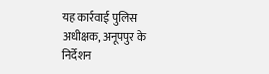यह कार्रवाई पुलिस अधीक्षक, अनूपपुर के निर्देशन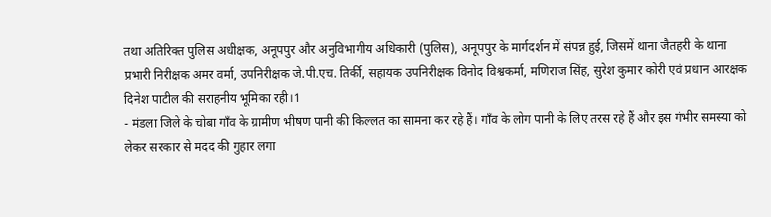तथा अतिरिक्त पुलिस अधीक्षक, अनूपपुर और अनुविभागीय अधिकारी (पुलिस), अनूपपुर के मार्गदर्शन में संपन्न हुई, जिसमें थाना जैतहरी के थाना प्रभारी निरीक्षक अमर वर्मा, उपनिरीक्षक जे.पी.एच. तिर्की, सहायक उपनिरीक्षक विनोद विश्वकर्मा, मणिराज सिंह, सुरेश कुमार कोरी एवं प्रधान आरक्षक दिनेश पाटील की सराहनीय भूमिका रही।1
- मंडला जिले के चोबा गाँव के ग्रामीण भीषण पानी की किल्लत का सामना कर रहे हैं। गाँव के लोग पानी के लिए तरस रहे हैं और इस गंभीर समस्या को लेकर सरकार से मदद की गुहार लगा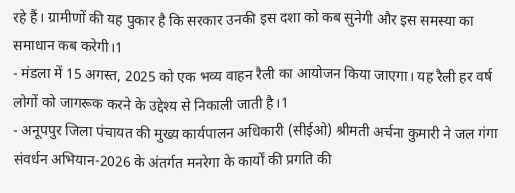रहे हैं। ग्रामीणों की यह पुकार है कि सरकार उनकी इस दशा को कब सुनेगी और इस समस्या का समाधान कब करेगी।1
- मंडला में 15 अगस्त, 2025 को एक भव्य वाहन रैली का आयोजन किया जाएगा। यह रैली हर वर्ष लोगों को जागरूक करने के उद्देश्य से निकाली जाती है।1
- अनूपपुर जिला पंचायत की मुख्य कार्यपालन अधिकारी (सीईओ) श्रीमती अर्चना कुमारी ने जल गंगा संवर्धन अभियान-2026 के अंतर्गत मनरेगा के कार्यों की प्रगति की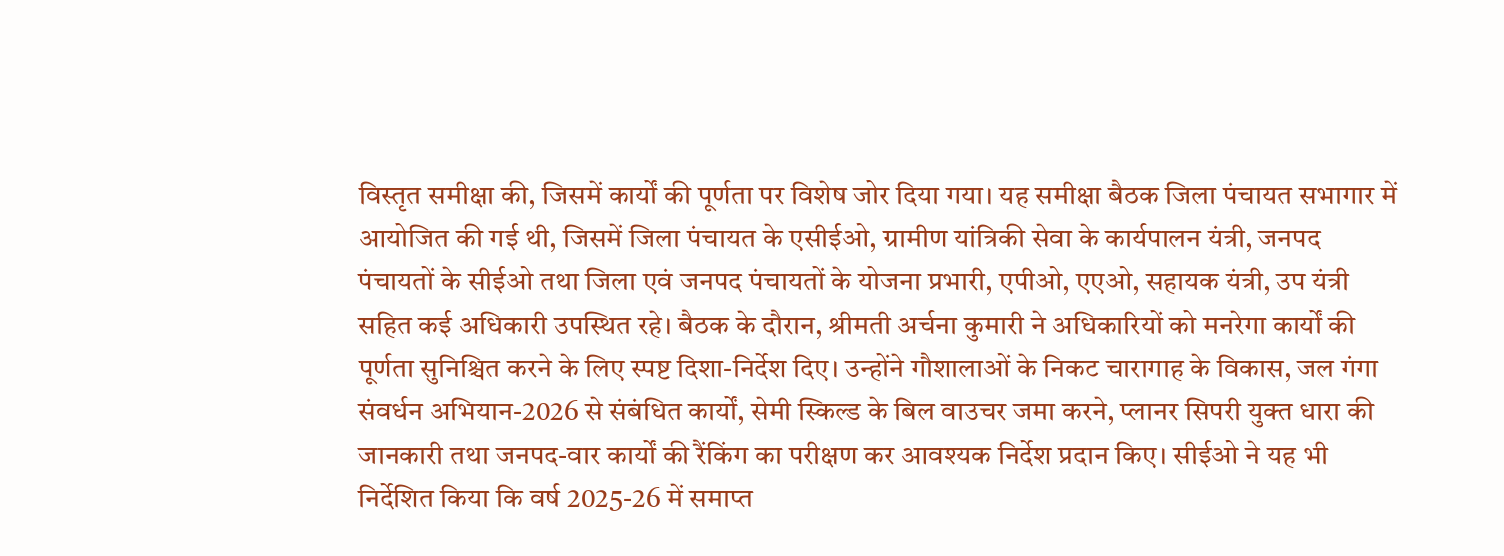विस्तृत समीक्षा की, जिसमें कार्यों की पूर्णता पर विशेष जोर दिया गया। यह समीक्षा बैठक जिला पंचायत सभागार में आयोजित की गई थी, जिसमें जिला पंचायत के एसीईओ, ग्रामीण यांत्रिकी सेवा के कार्यपालन यंत्री, जनपद पंचायतों के सीईओ तथा जिला एवं जनपद पंचायतों के योजना प्रभारी, एपीओ, एएओ, सहायक यंत्री, उप यंत्री सहित कई अधिकारी उपस्थित रहे। बैठक के दौरान, श्रीमती अर्चना कुमारी ने अधिकारियों को मनरेगा कार्यों की पूर्णता सुनिश्चित करने के लिए स्पष्ट दिशा-निर्देश दिए। उन्होंने गौशालाओं के निकट चारागाह के विकास, जल गंगा संवर्धन अभियान-2026 से संबंधित कार्यों, सेमी स्किल्ड के बिल वाउचर जमा करने, प्लानर सिपरी युक्त धारा की जानकारी तथा जनपद-वार कार्यों की रैंकिंग का परीक्षण कर आवश्यक निर्देश प्रदान किए। सीईओ ने यह भी निर्देशित किया कि वर्ष 2025-26 में समाप्त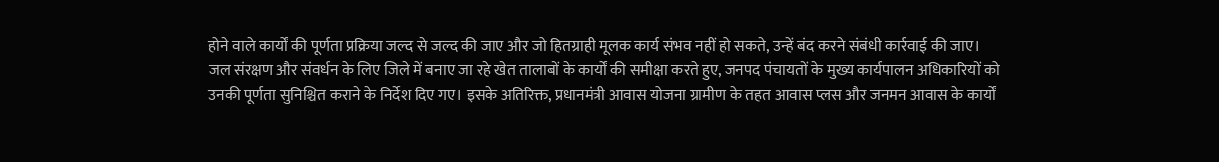होने वाले कार्यों की पूर्णता प्रक्रिया जल्द से जल्द की जाए और जो हितग्राही मूलक कार्य संभव नहीं हो सकते, उन्हें बंद करने संबंधी कार्रवाई की जाए। जल संरक्षण और संवर्धन के लिए जिले में बनाए जा रहे खेत तालाबों के कार्यों की समीक्षा करते हुए, जनपद पंचायतों के मुख्य कार्यपालन अधिकारियों को उनकी पूर्णता सुनिश्चित कराने के निर्देश दिए गए। इसके अतिरिक्त, प्रधानमंत्री आवास योजना ग्रामीण के तहत आवास प्लस और जनमन आवास के कार्यों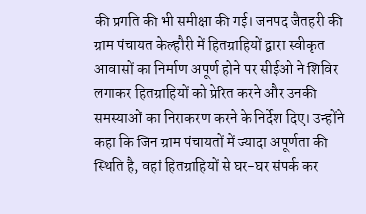की प्रगति की भी समीक्षा की गई। जनपद जैतहरी की ग्राम पंचायत केल्हौरी में हितग्राहियों द्वारा स्वीकृत आवासों का निर्माण अपूर्ण होने पर सीईओ ने शिविर लगाकर हितग्राहियों को प्रेरित करने और उनकी समस्याओं का निराकरण करने के निर्देश दिए। उन्होंने कहा कि जिन ग्राम पंचायतों में ज्यादा अपूर्णता की स्थिति है, वहां हितग्राहियों से घर-घर संपर्क कर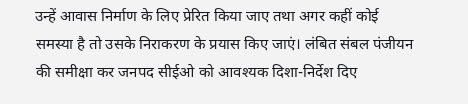उन्हें आवास निर्माण के लिए प्रेरित किया जाए तथा अगर कहीं कोई समस्या है तो उसके निराकरण के प्रयास किए जाएं। लंबित संबल पंजीयन की समीक्षा कर जनपद सीईओ को आवश्यक दिशा-निर्देश दिए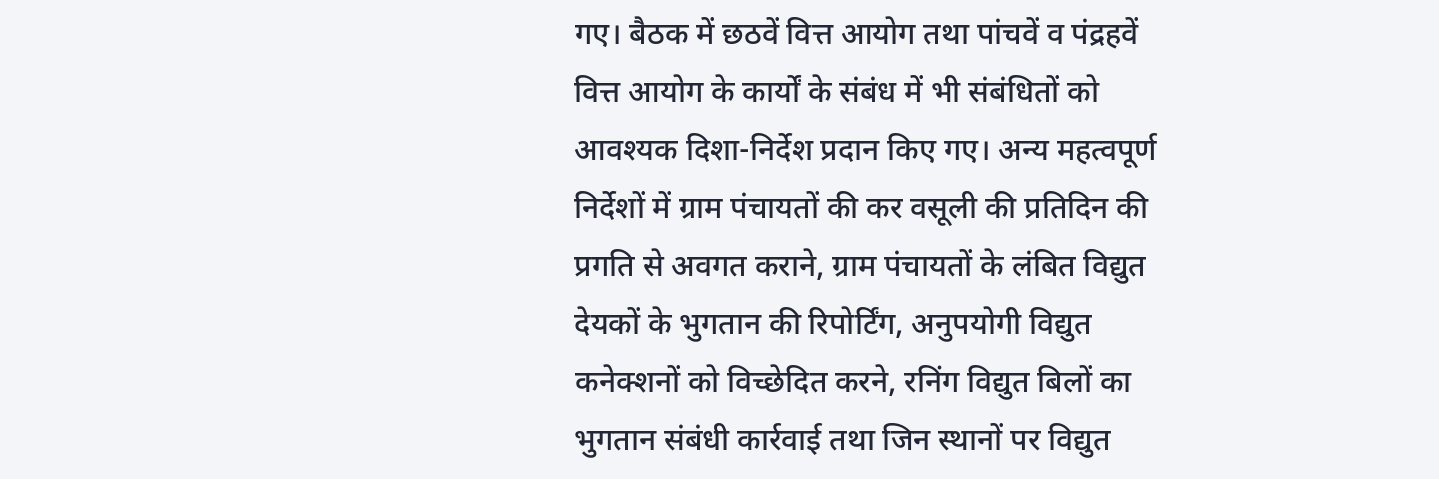गए। बैठक में छठवें वित्त आयोग तथा पांचवें व पंद्रहवें वित्त आयोग के कार्यों के संबंध में भी संबंधितों को आवश्यक दिशा-निर्देश प्रदान किए गए। अन्य महत्वपूर्ण निर्देशों में ग्राम पंचायतों की कर वसूली की प्रतिदिन की प्रगति से अवगत कराने, ग्राम पंचायतों के लंबित विद्युत देयकों के भुगतान की रिपोर्टिंग, अनुपयोगी विद्युत कनेक्शनों को विच्छेदित करने, रनिंग विद्युत बिलों का भुगतान संबंधी कार्रवाई तथा जिन स्थानों पर विद्युत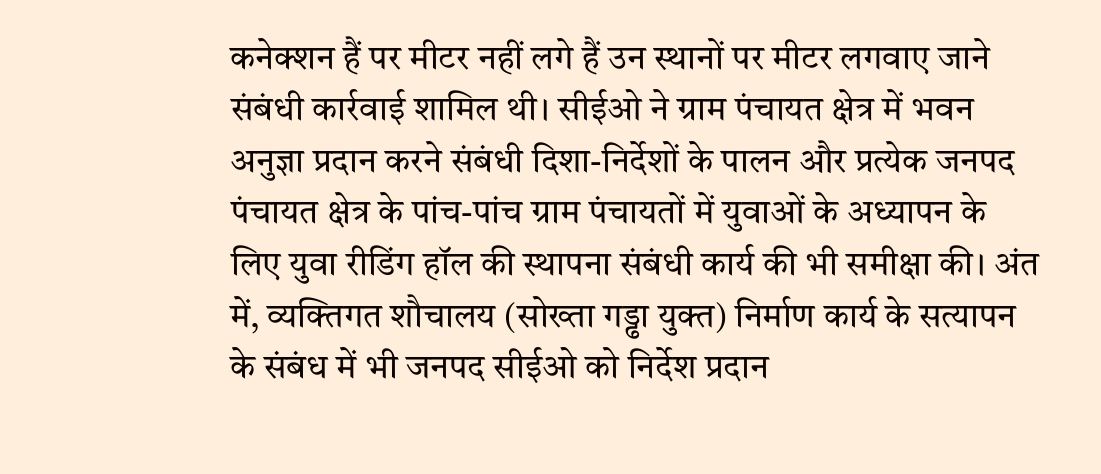कनेक्शन हैं पर मीटर नहीं लगे हैं उन स्थानों पर मीटर लगवाए जाने संबंधी कार्रवाई शामिल थी। सीईओ ने ग्राम पंचायत क्षेत्र में भवन अनुज्ञा प्रदान करने संबंधी दिशा-निर्देशों के पालन और प्रत्येक जनपद पंचायत क्षेत्र के पांच-पांच ग्राम पंचायतों में युवाओं के अध्यापन के लिए युवा रीडिंग हॉल की स्थापना संबंधी कार्य की भी समीक्षा की। अंत में, व्यक्तिगत शौचालय (सोख्ता गड्ढा युक्त) निर्माण कार्य के सत्यापन के संबंध में भी जनपद सीईओ को निर्देश प्रदान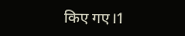किए गए।1